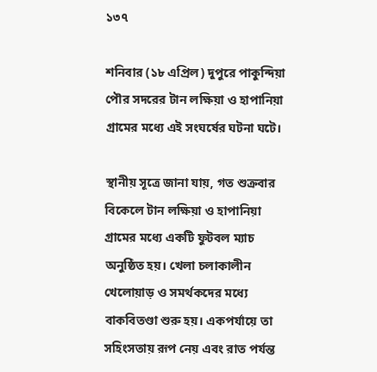১৩৭

শনিবার (১৮ এপ্রিল) দুপুরে পাকুন্দিয়া পৌর সদরের টান লক্ষিয়া ও হাপানিয়া গ্রামের মধ্যে এই সংঘর্ষের ঘটনা ঘটে।

স্থানীয় সূত্রে জানা যায়, গত শুক্রবার বিকেলে টান লক্ষিয়া ও হাপানিয়া গ্রামের মধ্যে একটি ফুটবল ম্যাচ অনুষ্ঠিত হয়। খেলা চলাকালীন খেলোয়াড় ও সমর্থকদের মধ্যে বাকবিতণ্ডা শুরু হয়। একপর্যায়ে তা সহিংসতায় রূপ নেয় এবং রাত পর্যন্ত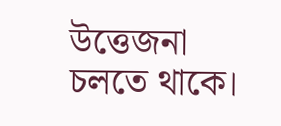উত্তেজনা চলতে থাকে।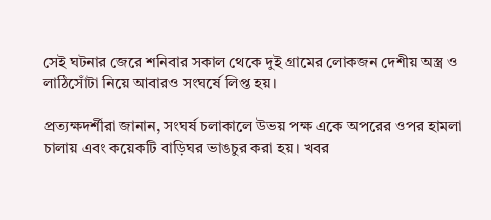সেই ঘটনার জেরে শনিবার সকাল থেকে দুই গ্রামের লোকজন দেশীয় অস্ত্র ও লাঠিসোঁটা নিয়ে আবারও সংঘর্ষে লিপ্ত হয়।

প্রত্যক্ষদর্শীরা জানান, সংঘর্ষ চলাকালে উভয় পক্ষ একে অপরের ওপর হামলা চালায় এবং কয়েকটি বাড়িঘর ভাঙচুর করা হয়। খবর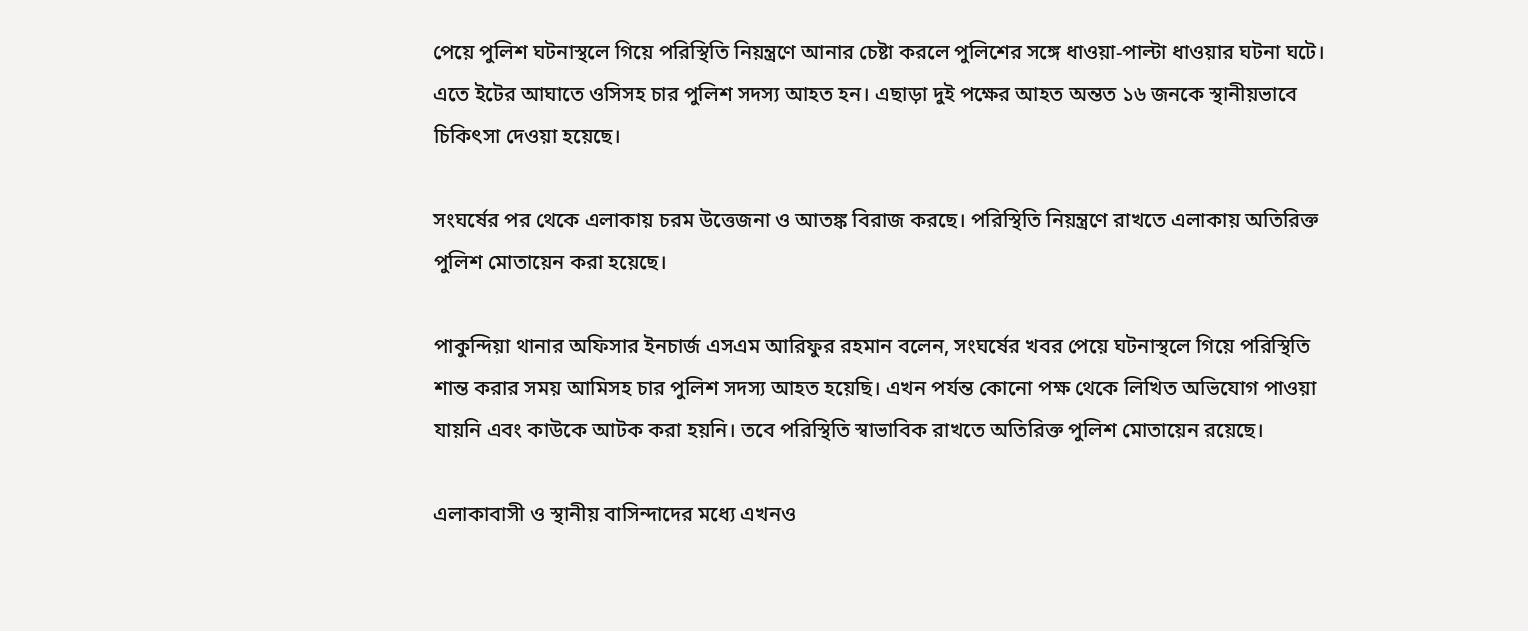পেয়ে পুলিশ ঘটনাস্থলে গিয়ে পরিস্থিতি নিয়ন্ত্রণে আনার চেষ্টা করলে পুলিশের সঙ্গে ধাওয়া-পাল্টা ধাওয়ার ঘটনা ঘটে। এতে ইটের আঘাতে ওসিসহ চার পুলিশ সদস্য আহত হন। এছাড়া দুই পক্ষের আহত অন্তত ১৬ জনকে স্থানীয়ভাবে চিকিৎসা দেওয়া হয়েছে।

সংঘর্ষের পর থেকে এলাকায় চরম উত্তেজনা ও আতঙ্ক বিরাজ করছে। পরিস্থিতি নিয়ন্ত্রণে রাখতে এলাকায় অতিরিক্ত পুলিশ মোতায়েন করা হয়েছে।

পাকুন্দিয়া থানার অফিসার ইনচার্জ এসএম আরিফুর রহমান বলেন, সংঘর্ষের খবর পেয়ে ঘটনাস্থলে গিয়ে পরিস্থিতি শান্ত করার সময় আমিসহ চার পুলিশ সদস্য আহত হয়েছি। এখন পর্যন্ত কোনো পক্ষ থেকে লিখিত অভিযোগ পাওয়া যায়নি এবং কাউকে আটক করা হয়নি। তবে পরিস্থিতি স্বাভাবিক রাখতে অতিরিক্ত পুলিশ মোতায়েন রয়েছে।

এলাকাবাসী ও স্থানীয় বাসিন্দাদের মধ্যে এখনও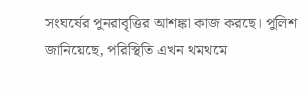সংঘর্ষের পুনরাবৃত্তির আশঙ্কা কাজ করছে। পুলিশ জানিয়েছে, পরিস্থিতি এখন থমথমে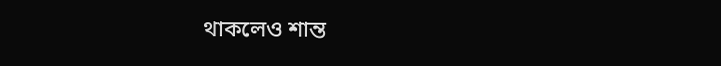থাকলেও শান্ত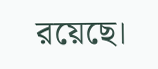রয়েছে।